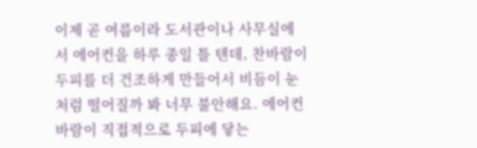이제 곧 여름이라 도서관이나 사무실에서 에어컨을 하루 종일 틀 텐데, 찬바람이 두피를 더 건조하게 만들어서 비듬이 눈처럼 떨어질까 봐 너무 불안해요. 에어컨 바람이 직접적으로 두피에 닿는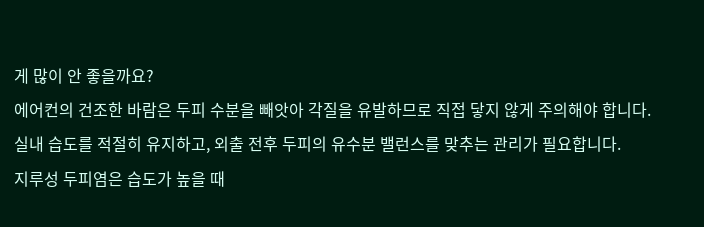게 많이 안 좋을까요?
에어컨의 건조한 바람은 두피 수분을 빼앗아 각질을 유발하므로 직접 닿지 않게 주의해야 합니다. 실내 습도를 적절히 유지하고, 외출 전후 두피의 유수분 밸런스를 맞추는 관리가 필요합니다.
지루성 두피염은 습도가 높을 때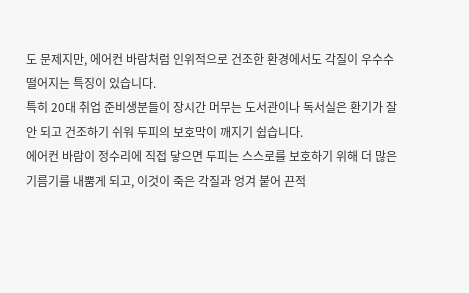도 문제지만, 에어컨 바람처럼 인위적으로 건조한 환경에서도 각질이 우수수 떨어지는 특징이 있습니다.
특히 20대 취업 준비생분들이 장시간 머무는 도서관이나 독서실은 환기가 잘 안 되고 건조하기 쉬워 두피의 보호막이 깨지기 쉽습니다.
에어컨 바람이 정수리에 직접 닿으면 두피는 스스로를 보호하기 위해 더 많은 기름기를 내뿜게 되고, 이것이 죽은 각질과 엉겨 붙어 끈적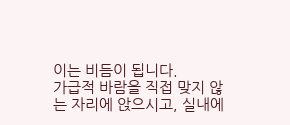이는 비듬이 됩니다.
가급적 바람을 직접 맞지 않는 자리에 앉으시고, 실내에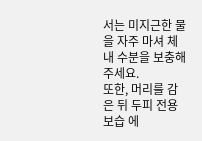서는 미지근한 물을 자주 마셔 체내 수분을 보충해 주세요.
또한, 머리를 감은 뒤 두피 전용 보습 에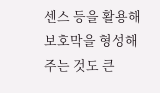센스 등을 활용해 보호막을 형성해 주는 것도 큰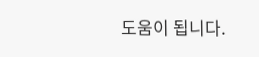도움이 됩니다.